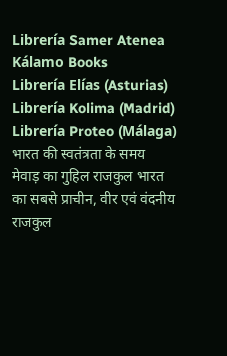Librería Samer Atenea
Kálamo Books
Librería Elías (Asturias)
Librería Kolima (Madrid)
Librería Proteo (Málaga)
भारत की स्वतंत्रता के समय मेवाड़ का गुहिल राजकुल भारत का सबसे प्राचीन, वीर एवं वंदनीय राजकुल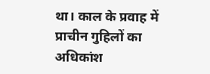था। काल के प्रवाह में प्राचीन गुहिलों का अधिकांश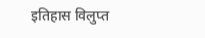इतिहास विलुप्त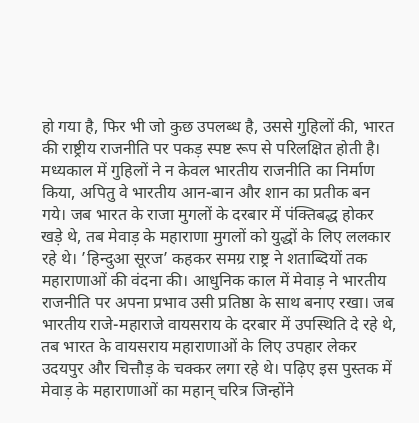हो गया है, फिर भी जो कुछ उपलब्ध है, उससे गुहिलों की, भारत की राष्ट्रीय राजनीति पर पकड़ स्पष्ट रूप से परिलक्षित होती है। मध्यकाल में गुहिलों ने न केवल भारतीय राजनीति का निर्माण किया, अपितु वे भारतीय आन-बान और शान का प्रतीक बन गये। जब भारत के राजा मुगलों के दरबार में पंक्तिबद्ध होकर खड़े थे, तब मेवाड़ के महाराणा मुगलों को युद्धों के लिए ललकार रहे थे। ’हिन्दुआ सूरज’ कहकर समग्र राष्ट्र ने शताब्दियों तक महाराणाओं की वंदना की। आधुनिक काल में मेवाड़ ने भारतीय राजनीति पर अपना प्रभाव उसी प्रतिष्ठा के साथ बनाए रखा। जब भारतीय राजे-महाराजे वायसराय के दरबार में उपस्थिति दे रहे थे, तब भारत के वायसराय महाराणाओं के लिए उपहार लेकर उदयपुर और चित्तौड़ के चक्कर लगा रहे थे। पढ़िए इस पुस्तक में मेवाड़ के महाराणाओं का महान् चरित्र जिन्होंने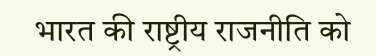भारत की राष्ट्रीय राजनीति को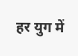हर युग में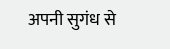अपनी सुगंध से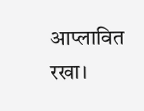आप्लावित रखा।